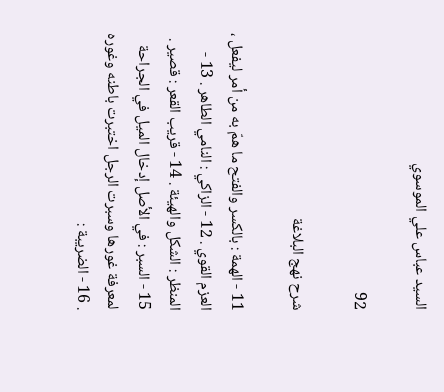السيد عباس علي الموسوي

92

شرح نهج البلاغة

11 - الهمة : بالكسر والفتح ما همّ به من أمر ليفعل ، العزم القوي . 12 - الزاكي : النامي الطاهر . 13 - المنظر : الشكل والهيئة . 14 - قريب القعر : قصير . 15 - السبر : في الأصل إدخال الميل في الجراحة لمعرفة غورها وسبرت الرجل اختبرت باطنه وغوره . 16 - الضريبة :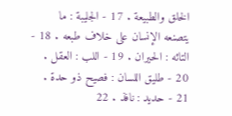الخلق والطبيعة . 17 - الجليبة : ما يتصنعه الإنسان على خلاف طبعه . 18 - التائه : الحيران . 19 - اللب : العقل . 20 - طليق اللسان : فصيح ذو حدة . 21 - حديد : نافذ . 22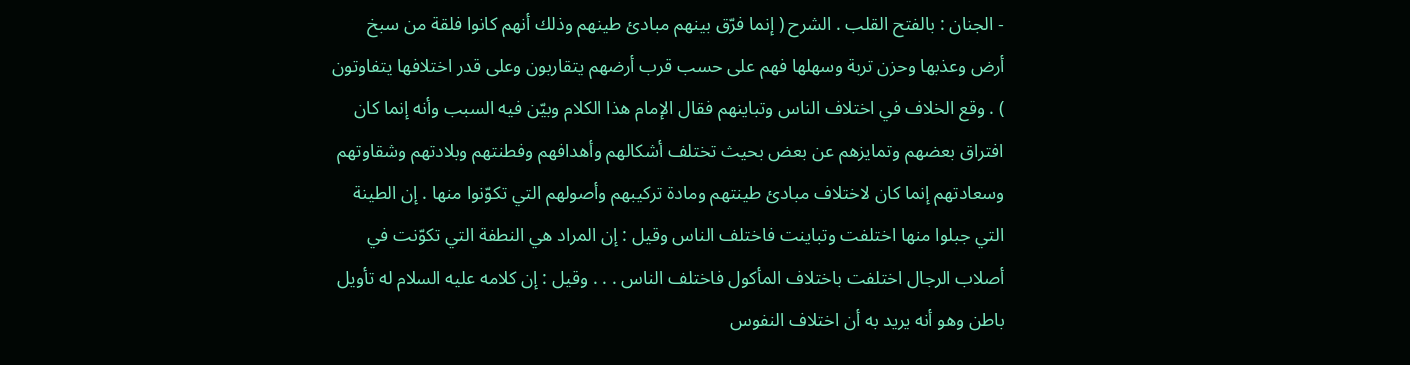- الجنان : بالفتح القلب . الشرح ( إنما فرّق بينهم مبادئ طينهم وذلك أنهم كانوا فلقة من سبخ أرض وعذبها وحزن تربة وسهلها فهم على حسب قرب أرضهم يتقاربون وعلى قدر اختلافها يتفاوتون ) . وقع الخلاف في اختلاف الناس وتباينهم فقال الإمام هذا الكلام وبيّن فيه السبب وأنه إنما كان افتراق بعضهم وتمايزهم عن بعض بحيث تختلف أشكالهم وأهدافهم وفطنتهم وبلادتهم وشقاوتهم وسعادتهم إنما كان لاختلاف مبادئ طينتهم ومادة تركيبهم وأصولهم التي تكوّنوا منها . إن الطينة التي جبلوا منها اختلفت وتباينت فاختلف الناس وقيل : إن المراد هي النطفة التي تكوّنت في أصلاب الرجال اختلفت باختلاف المأكول فاختلف الناس . . . وقيل : إن كلامه عليه السلام له تأويل باطن وهو أنه يريد به أن اختلاف النفوس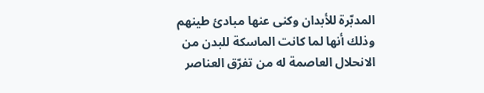المدبّرة للأبدان وكنى عنها مبادئ طينهم وذلك أنها لما كانت الماسكة للبدن من الانحلال العاصمة له من تفرّق العناصر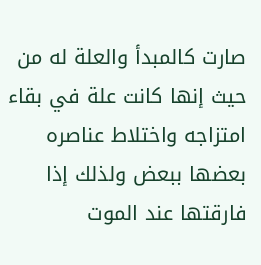صارت كالمبدأ والعلة له من حيث إنها كانت علة في بقاء امتزاجه واختلاط عناصره بعضها ببعض ولذلك إذا فارقتها عند الموت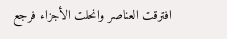افترقت العناصر وانحلت الأجزاء فرجع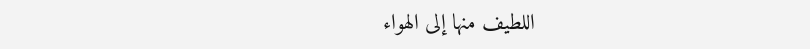اللطيف منها إلى الهواء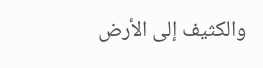والكثيف إلى الأرض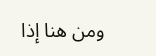ومن هنا إذا